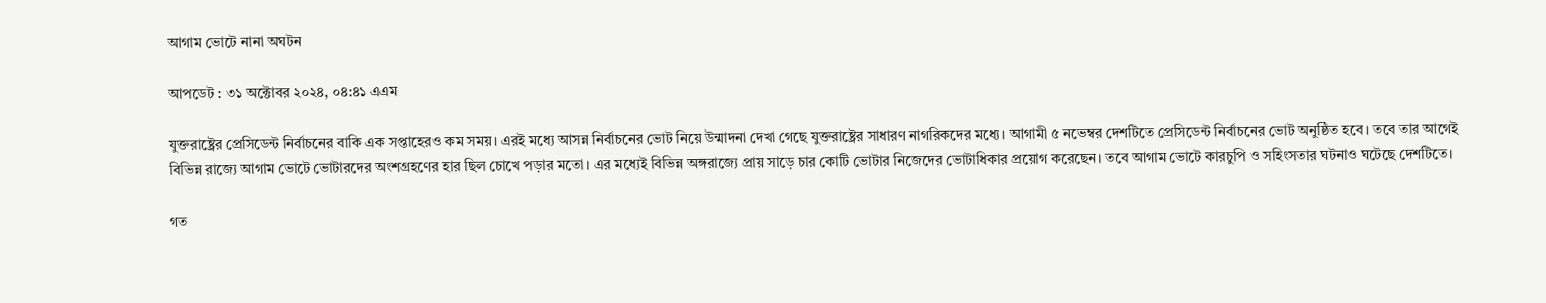আগাম ভোটে নানা অঘটন

আপডেট : ৩১ অক্টোবর ২০২৪, ০৪:৪১ এএম

যুক্তরাষ্ট্রের প্রেসিডেন্ট নির্বাচনের বাকি এক সপ্তাহেরও কম সময়। এরই মধ্যে আসন্ন নির্বাচনের ভোট নিয়ে উন্মাদনা দেখা গেছে যুক্তরাষ্ট্রের সাধারণ নাগরিকদের মধ্যে। আগামী ৫ নভেম্বর দেশটিতে প্রেসিডেন্ট নির্বাচনের ভোট অনুষ্ঠিত হবে। তবে তার আগেই বিভিন্ন রাজ্যে আগাম ভোটে ভোটারদের অংশগ্রহণের হার ছিল চোখে পড়ার মতো। এর মধ্যেই বিভিন্ন অঙ্গরাজ্যে প্রায় সাড়ে চার কোটি ভোটার নিজেদের ভোটাধিকার প্রয়োগ করেছেন। তবে আগাম ভোটে কারচুপি ও সহিংসতার ঘটনাও ঘটেছে দেশটিতে।

গত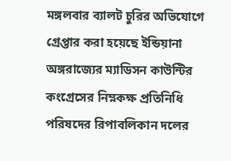মঙ্গলবার ব্যালট চুরির অভিযোগে গ্রেপ্তার করা হয়েছে ইন্ডিয়ানা অঙ্গরাজ্যের ম্যাডিসন কাউন্টির কংগ্রেসের নিম্নকক্ষ প্রতিনিধি পরিষদের রিপাবলিকান দলের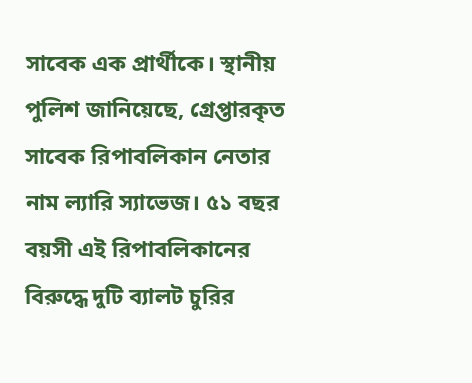সাবেক এক প্রার্থীকে। স্থানীয় পুলিশ জানিয়েছে, গ্রেপ্তারকৃত সাবেক রিপাবলিকান নেতার নাম ল্যারি স্যাভেজ। ৫১ বছর বয়সী এই রিপাবলিকানের বিরুদ্ধে দুটি ব্যালট চুরির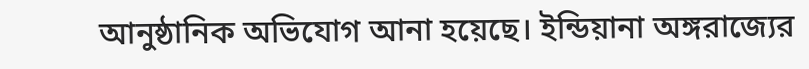আনুষ্ঠানিক অভিযোগ আনা হয়েছে। ইন্ডিয়ানা অঙ্গরাজ্যের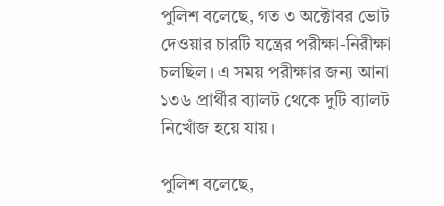পুলিশ বলেছে, গত ৩ অক্টোবর ভোট দেওয়ার চারটি যন্ত্রের পরীক্ষা-নিরীক্ষা চলছিল। এ সময় পরীক্ষার জন্য আনা ১৩৬ প্রার্থীর ব্যালট থেকে দুটি ব্যালট নিখোঁজ হয়ে যায়।

পুলিশ বলেছে,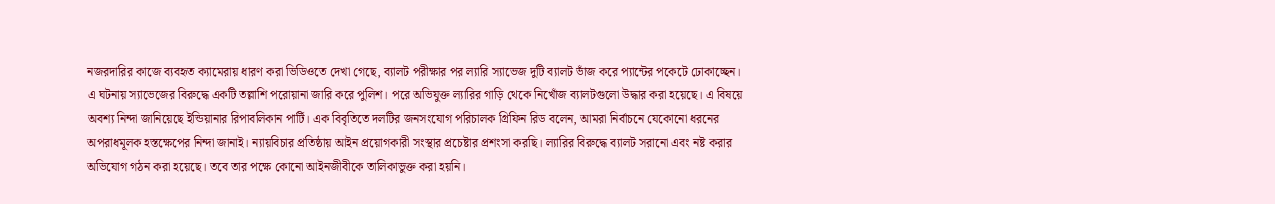নজরদারির কাজে ব্যবহৃত ক্যামেরায় ধারণ করা ভিডিওতে দেখা গেছে, ব্যালট পরীক্ষার পর ল্যারি স্যাভেজ দুটি ব্যালট ভাঁজ করে প্যান্টের পকেটে ঢোকাচ্ছেন। এ ঘটনায় স্যাভেজের বিরুদ্ধে একটি তল্লাশি পরোয়ানা জারি করে পুলিশ। পরে অভিযুক্ত ল্যারির গাড়ি থেকে নিখোঁজ ব্যালটগুলো উদ্ধার করা হয়েছে। এ বিষয়ে অবশ্য নিন্দা জানিয়েছে ইন্ডিয়ানার রিপাবলিকান পার্টি। এক বিবৃতিতে দলটির জনসংযোগ পরিচালক গ্রিফিন রিড বলেন, আমরা নির্বাচনে যেকোনো ধরনের অপরাধমূলক হস্তক্ষেপের নিন্দা জানাই। ন্যায়বিচার প্রতিষ্ঠায় আইন প্রয়োগকারী সংস্থার প্রচেষ্টার প্রশংসা করছি। ল্যারির বিরুদ্ধে ব্যালট সরানো এবং নষ্ট করার অভিযোগ গঠন করা হয়েছে। তবে তার পক্ষে কোনো আইনজীবীকে তালিকাভুক্ত করা হয়নি।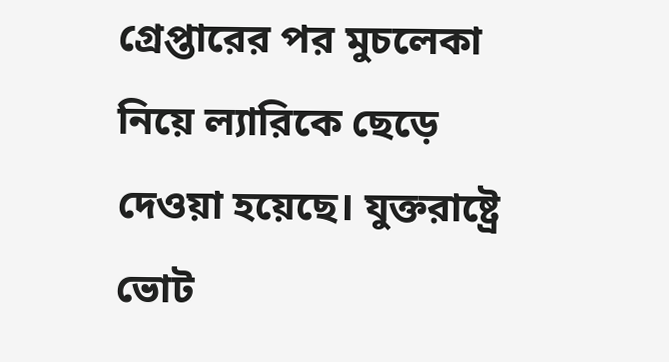গ্রেপ্তারের পর মুচলেকা নিয়ে ল্যারিকে ছেড়ে দেওয়া হয়েছে। যুক্তরাষ্ট্রে ভোট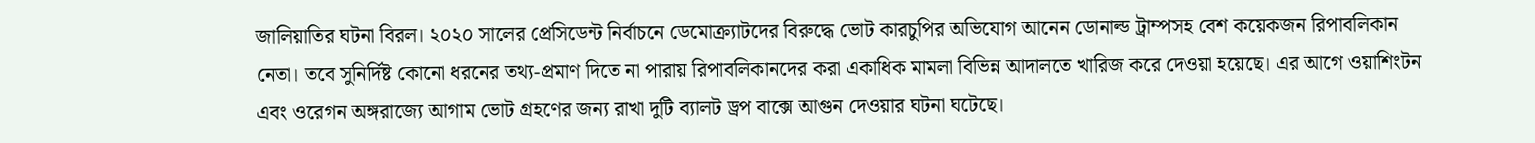জালিয়াতির ঘটনা বিরল। ২০২০ সালের প্রেসিডেন্ট নির্বাচনে ডেমোক্র্যাটদের বিরুদ্ধে ভোট কারচুপির অভিযোগ আনেন ডোনাল্ড ট্রাম্পসহ বেশ কয়েকজন রিপাবলিকান নেতা। তবে সুনির্দিষ্ট কোনো ধরনের তথ্য-প্রমাণ দিতে না পারায় রিপাবলিকানদের করা একাধিক মামলা বিভিন্ন আদালতে খারিজ করে দেওয়া হয়েছে। এর আগে ওয়াশিংটন এবং ওরেগন অঙ্গরাজ্যে আগাম ভোট গ্রহণের জন্য রাখা দুটি ব্যালট ড্রপ বাক্সে আগুন দেওয়ার ঘটনা ঘটেছে।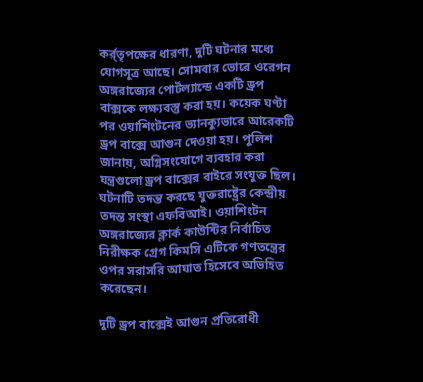কর্র্তৃপক্ষের ধারণা, দুটি ঘটনার মধ্যে যোগসূত্র আছে। সোমবার ভোরে ওরেগন অঙ্গরাজ্যের পোর্টল্যান্ডে একটি ড্রপ বাক্সকে লক্ষ্যবস্তু করা হয়। কয়েক ঘণ্টা পর ওয়াশিংটনের ভ্যানক্যুভারে আরেকটি ড্রপ বাক্সে আগুন দেওয়া হয়। পুলিশ জানায়, অগ্নিসংযোগে ব্যবহার করা যন্ত্রগুলো ড্রপ বাক্সের বাইরে সংযুক্ত ছিল। ঘটনাটি তদন্ত করছে যুক্তরাষ্ট্রের কেন্দ্রীয় তদন্ত সংস্থা এফবিআই। ওয়াশিংটন অঙ্গরাজ্যের ক্লার্ক কাউন্টির নির্বাচিত নিরীক্ষক গ্রেগ কিমসি এটিকে গণতন্ত্রের ওপর সরাসরি আঘাত হিসেবে অভিহিত করেছেন।

দুটি ড্রপ বাক্সেই আগুন প্রতিরোধী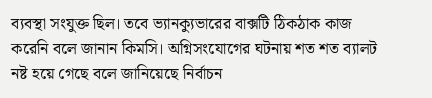ব্যবস্থা সংযুক্ত ছিল। তবে ভ্যানক্যুভারের বাক্সটি ঠিকঠাক কাজ করেনি বলে জানান কিমসি। অগ্নিসংযোগের ঘটনায় শত শত ব্যালট নষ্ট হয়ে গেছে বলে জানিয়েছে নির্বাচন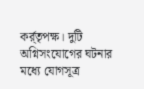কর্র্তৃপক্ষ। দুটি অগ্নিসংযোগের ঘটনার মধ্যে যোগসূত্র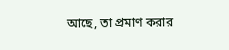আছে, তা প্রমাণ করার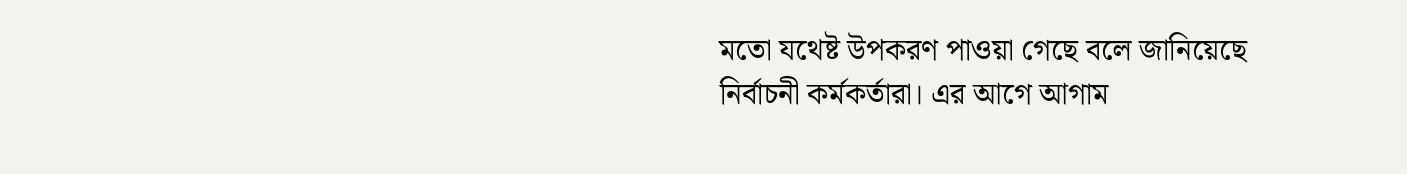মতো যথেষ্ট উপকরণ পাওয়া গেছে বলে জানিয়েছে নির্বাচনী কর্মকর্তারা। এর আগে আগাম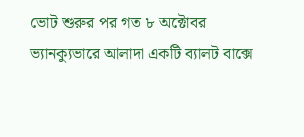ভোট শুরুর পর গত ৮ অক্টোবর ভ্যানক্যুভারে আলাদা একটি ব্যালট বাক্সে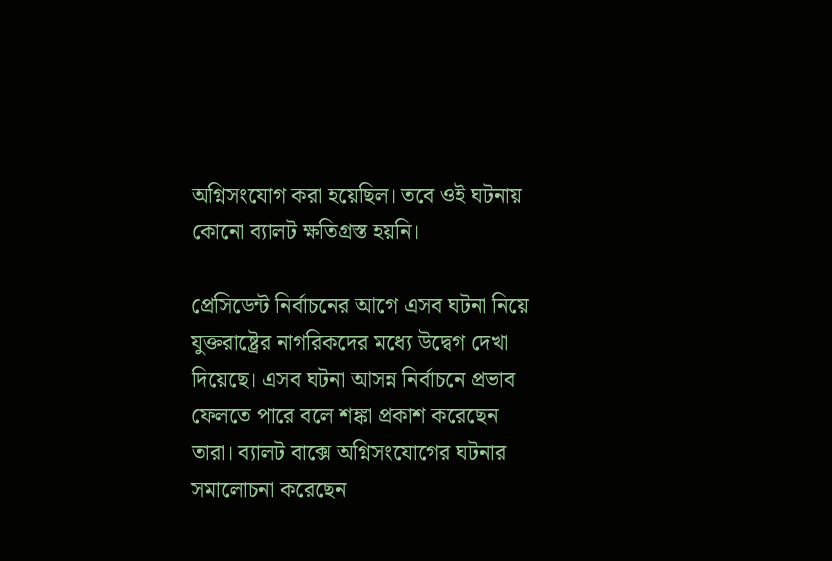অগ্নিসংযোগ করা হয়েছিল। তবে ওই ঘটনায় কোনো ব্যালট ক্ষতিগ্রস্ত হয়নি।

প্রেসিডেন্ট নির্বাচনের আগে এসব ঘটনা নিয়ে যুক্তরাষ্ট্রের নাগরিকদের মধ্যে উদ্বেগ দেখা দিয়েছে। এসব ঘটনা আসন্ন নির্বাচনে প্রভাব ফেলতে পারে বলে শঙ্কা প্রকাশ করেছেন তারা। ব্যালট বাক্সে অগ্নিসংযোগের ঘটনার সমালোচনা করেছেন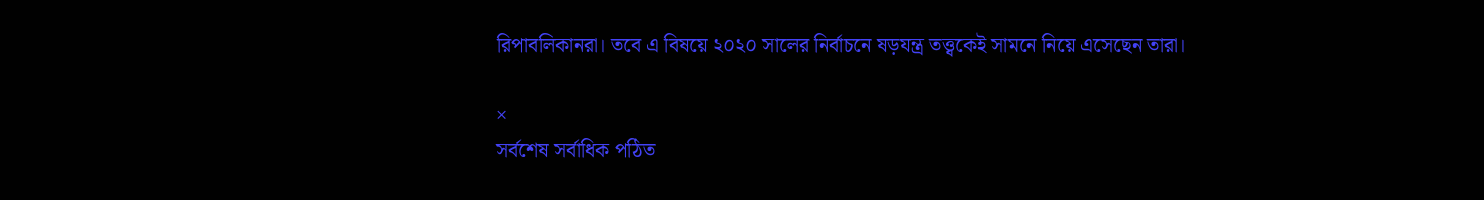রিপাবলিকানরা। তবে এ বিষয়ে ২০২০ সালের নির্বাচনে ষড়যন্ত্র তত্ত্বকেই সামনে নিয়ে এসেছেন তারা।

×
সর্বশেষ সর্বাধিক পঠিত